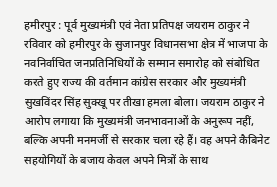हमीरपुर : पूर्व मुख्यमंत्री एवं नेता प्रतिपक्ष जयराम ठाकुर ने रविवार को हमीरपुर के सुजानपुर विधानसभा क्षेत्र में भाजपा के नवनिर्वाचित जनप्रतिनिधियों के सम्मान समारोह को संबोधित करते हुए राज्य की वर्तमान कांग्रेस सरकार और मुख्यमंत्री सुखविंदर सिंह सुक्खू पर तीखा हमला बोला। जयराम ठाकुर ने आरोप लगाया कि मुख्यमंत्री जनभावनाओं के अनुरूप नहीं, बल्कि अपनी मनमर्जी से सरकार चला रहे हैं। वह अपने कैबिनेट सहयोगियों के बजाय केवल अपने मित्रों के साथ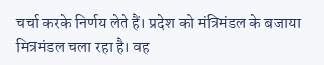चर्चा करके निर्णय लेते हैं। प्रदेश को मंत्रिमंडल के बजाया मित्रमंडल चला रहा है। वह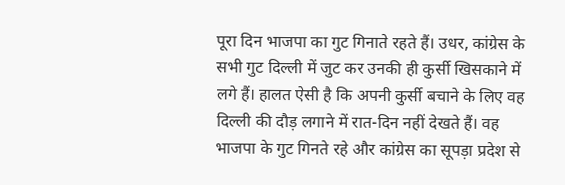पूरा दिन भाजपा का गुट गिनाते रहते हैं। उधर, कांग्रेस के सभी गुट दिल्ली में जुट कर उनकी ही कुर्सी खिसकाने में लगे हैं। हालत ऐसी है कि अपनी कुर्सी बचाने के लिए वह दिल्ली की दौड़ लगाने में रात-दिन नहीं देखते हैं। वह भाजपा के गुट गिनते रहे और कांग्रेस का सूपड़ा प्रदेश से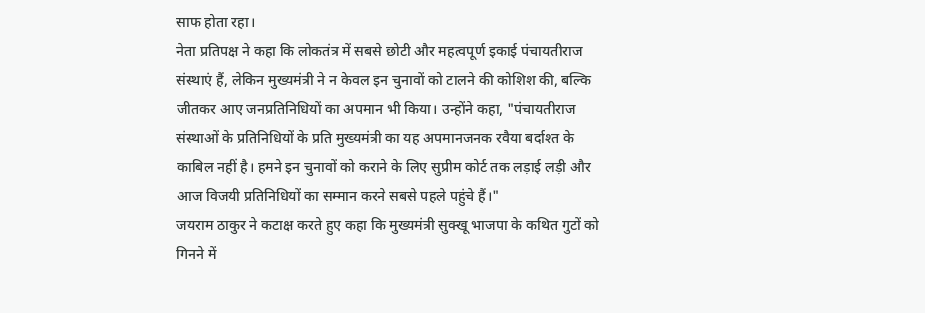साफ होता रहा।
नेता प्रतिपक्ष ने कहा कि लोकतंत्र में सबसे छोटी और महत्वपूर्ण इकाई पंचायतीराज संस्थाएं हैं, लेकिन मुख्यमंत्री ने न केवल इन चुनावों को टालने की कोशिश की, बल्कि जीतकर आए जनप्रतिनिधियों का अपमान भी किया। उन्होंने कहा, "पंचायतीराज संस्थाओं के प्रतिनिधियों के प्रति मुख्यमंत्री का यह अपमानजनक रवैया बर्दाश्त के काबिल नहीं है। हमने इन चुनावों को कराने के लिए सुप्रीम कोर्ट तक लड़ाई लड़ी और आज विजयी प्रतिनिधियों का सम्मान करने सबसे पहले पहुंचे हैं।"
जयराम ठाकुर ने कटाक्ष करते हुए कहा कि मुख्यमंत्री सुक्खू भाजपा के कथित गुटों को गिनने में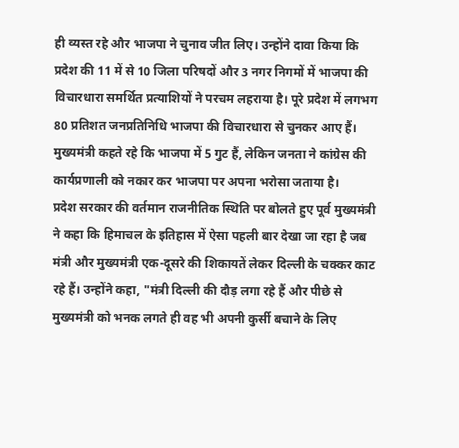ही व्यस्त रहे और भाजपा ने चुनाव जीत लिए। उन्होंने दावा किया कि प्रदेश की 11 में से 10 जिला परिषदों और 3 नगर निगमों में भाजपा की विचारधारा समर्थित प्रत्याशियों ने परचम लहराया है। पूरे प्रदेश में लगभग 80 प्रतिशत जनप्रतिनिधि भाजपा की विचारधारा से चुनकर आए हैं। मुख्यमंत्री कहते रहे कि भाजपा में 5 गुट हैं, लेकिन जनता ने कांग्रेस की कार्यप्रणाली को नकार कर भाजपा पर अपना भरोसा जताया है।
प्रदेश सरकार की वर्तमान राजनीतिक स्थिति पर बोलते हुए पूर्व मुख्यमंत्री ने कहा कि हिमाचल के इतिहास में ऐसा पहली बार देखा जा रहा है जब मंत्री और मुख्यमंत्री एक-दूसरे की शिकायतें लेकर दिल्ली के चक्कर काट रहे हैं। उन्होंने कहा, "मंत्री दिल्ली की दौड़ लगा रहे हैं और पीछे से मुख्यमंत्री को भनक लगते ही वह भी अपनी कुर्सी बचाने के लिए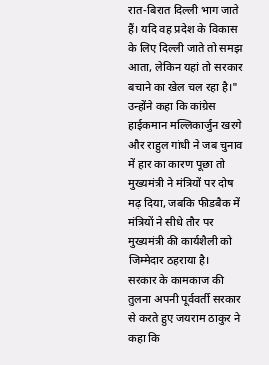रात-बिरात दिल्ली भाग जाते हैं। यदि वह प्रदेश के विकास के लिए दिल्ली जाते तो समझ आता, लेकिन यहां तो सरकार बचाने का खेल चल रहा है।"
उन्होंने कहा कि कांग्रेस हाईकमान मल्लिकार्जुन खरगे और राहुल गांधी ने जब चुनाव में हार का कारण पूछा तो मुख्यमंत्री ने मंत्रियों पर दोष मढ़ दिया, जबकि फीडबैक में मंत्रियों ने सीधे तौर पर मुख्यमंत्री की कार्यशैली को जिम्मेदार ठहराया है।
सरकार के कामकाज की तुलना अपनी पूर्ववर्ती सरकार से करते हुए जयराम ठाकुर ने कहा कि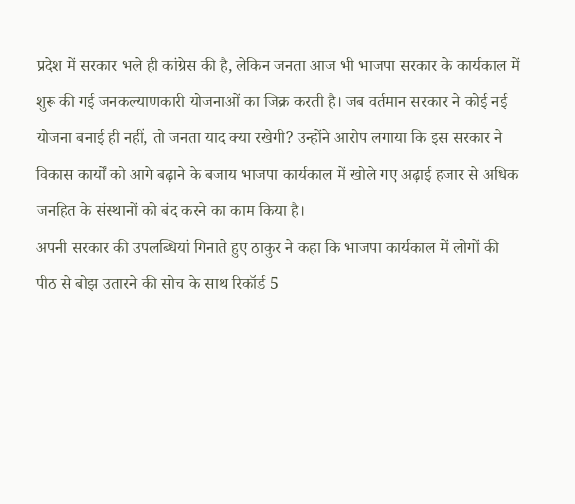प्रदेश में सरकार भले ही कांग्रेस की है, लेकिन जनता आज भी भाजपा सरकार के कार्यकाल में शुरू की गई जनकल्याणकारी योजनाओं का जिक्र करती है। जब वर्तमान सरकार ने कोई नई योजना बनाई ही नहीं, तो जनता याद क्या रखेगी? उन्होंने आरोप लगाया कि इस सरकार ने विकास कार्यों को आगे बढ़ाने के बजाय भाजपा कार्यकाल में खोले गए अढ़ाई हजार से अधिक जनहित के संस्थानों को बंद करने का काम किया है।
अपनी सरकार की उपलब्धियां गिनाते हुए ठाकुर ने कहा कि भाजपा कार्यकाल में लोगों की पीठ से बोझ उतारने की सोच के साथ रिकॉर्ड 5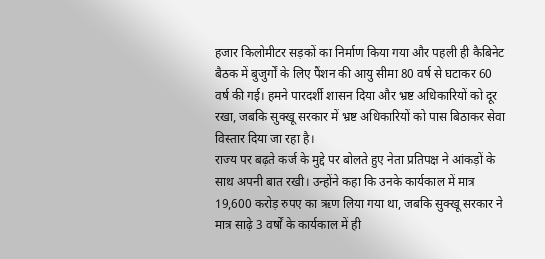हजार किलोमीटर सड़कों का निर्माण किया गया और पहली ही कैबिनेट बैठक में बुजुर्गों के लिए पैंशन की आयु सीमा 80 वर्ष से घटाकर 60 वर्ष की गई। हमने पारदर्शी शासन दिया और भ्रष्ट अधिकारियों को दूर रखा, जबकि सुक्खू सरकार में भ्रष्ट अधिकारियों को पास बिठाकर सेवा विस्तार दिया जा रहा है।
राज्य पर बढ़ते कर्ज के मुद्दे पर बोलते हुए नेता प्रतिपक्ष ने आंकड़ों के साथ अपनी बात रखी। उन्होंने कहा कि उनके कार्यकाल में मात्र 19,600 करोड़ रुपए का ऋण लिया गया था, जबकि सुक्खू सरकार ने मात्र साढ़े 3 वर्षों के कार्यकाल में ही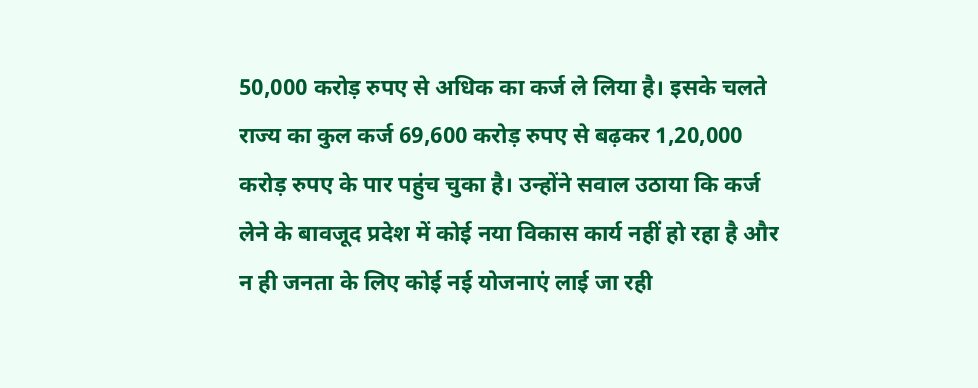50,000 करोड़ रुपए से अधिक का कर्ज ले लिया है। इसके चलते राज्य का कुल कर्ज 69,600 करोड़ रुपए से बढ़कर 1,20,000 करोड़ रुपए के पार पहुंच चुका है। उन्होंने सवाल उठाया कि कर्ज लेने के बावजूद प्रदेश में कोई नया विकास कार्य नहीं हो रहा है और न ही जनता के लिए कोई नई योजनाएं लाई जा रही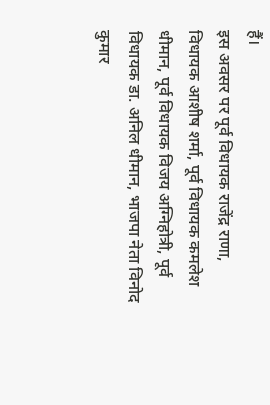हैं।
इस अवसर पर पूर्व विधायक राजेंद्र राणा, विधायक आशीष शर्मा, पूर्व विधायक कमलेश धीमान, पूर्व विधायक विजय अग्निहोत्री, पूर्व विधायक डा. अनिल धीमान, भाजपा नेता विनोद कुमार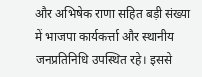और अभिषेक राणा सहित बड़ी संख्या में भाजपा कार्यकर्त्ता और स्थानीय जनप्रतिनिधि उपस्थित रहे। इससे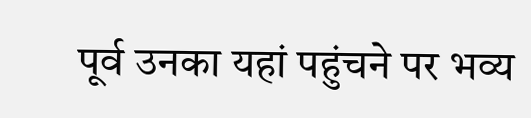पूर्व उनका यहां पहुंचने पर भव्य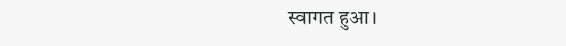स्वागत हुआ।